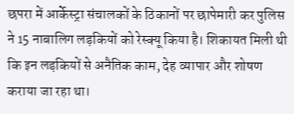छपरा में आर्केस्ट्रा संचालकों के ठिकानों पर छापेमारी कर पुलिस ने 15 नाबालिग लड़कियों को रेस्क्यू किया है। शिकायत मिली थी कि इन लड़कियों से अनैतिक काम, देह व्यापार और शोषण कराया जा रहा था।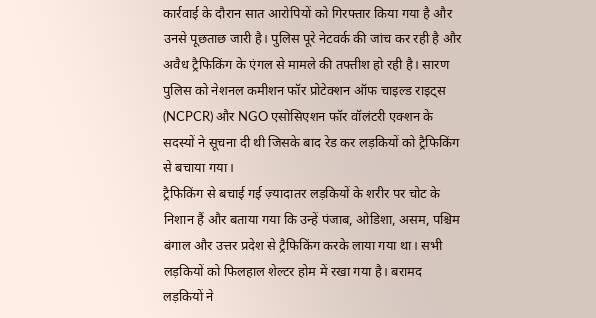कार्रवाई के दौरान सात आरोपियों को गिरफ्तार किया गया है और उनसे पूछताछ जारी है। पुलिस पूरे नेटवर्क की जांच कर रही है और अवैध ट्रैफिकिंग के एंगल से मामले की तफ्तीश हो रही है। सारण पुलिस को नेशनल कमीशन फॉर प्रोटेक्शन ऑफ चाइल्ड राइट्स (NCPCR) और NGO एसोसिएशन फॉर वॉलंटरी एक्शन के सदस्यों ने सूचना दी थी जिसके बाद रेड कर लड़कियों को ट्रैफिकिंग से बचाया गया।
ट्रैफिकिंग से बचाई गई ज़्यादातर लड़कियों के शरीर पर चोट के निशान हैं और बताया गया कि उन्हें पंजाब, ओडिशा, असम, पश्चिम बंगाल और उत्तर प्रदेश से ट्रैफिकिंग करके लाया गया था। सभी लड़कियों को फिलहाल शेल्टर होम में रखा गया है। बरामद लड़कियों ने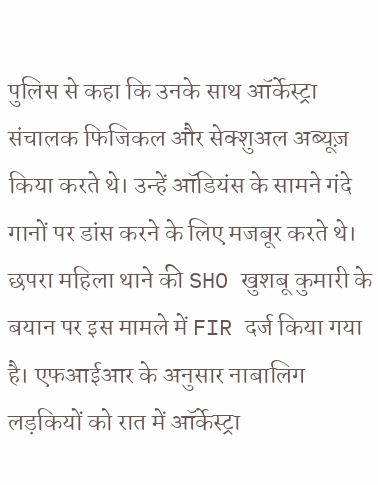पुलिस से कहा कि उनके साथ ऑर्केस्ट्रा संचालक फिजिकल और सेक्शुअल अब्यूज़ किया करते थे। उन्हें ऑडियंस के सामने गंदे गानों पर डांस करने के लिए मजबूर करते थे। छपरा महिला थाने की SHO खुशबू कुमारी के बयान पर इस मामले में FIR दर्ज किया गया है। एफआईआर के अनुसार नाबालिग लड़कियों को रात में ऑर्केस्ट्रा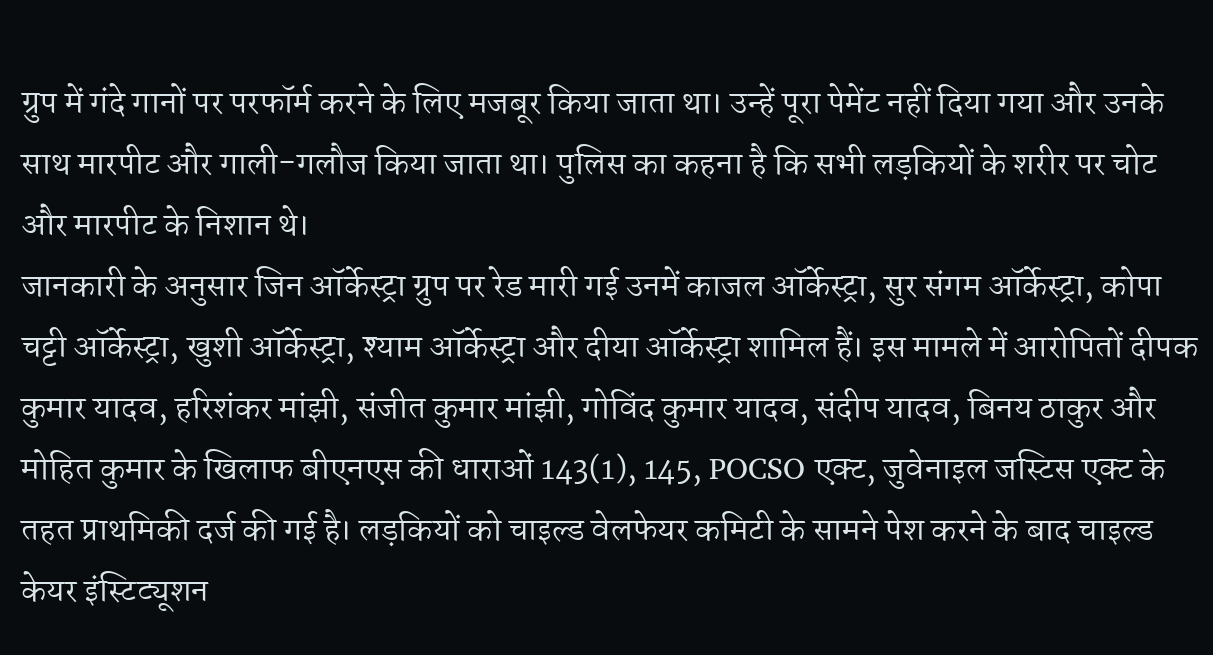ग्रुप में गंदे गानों पर परफॉर्म करने के लिए मजबूर किया जाता था। उन्हें पूरा पेमेंट नहीं दिया गया और उनके साथ मारपीट और गाली-गलौज किया जाता था। पुलिस का कहना है कि सभी लड़कियों के शरीर पर चोट और मारपीट के निशान थे।
जानकारी के अनुसार जिन ऑर्केस्ट्रा ग्रुप पर रेड मारी गई उनमें काजल ऑर्केस्ट्रा, सुर संगम ऑर्केस्ट्रा, कोपा चट्टी ऑर्केस्ट्रा, खुशी ऑर्केस्ट्रा, श्याम ऑर्केस्ट्रा और दीया ऑर्केस्ट्रा शामिल हैं। इस मामले में आरोपितों दीपक कुमार यादव, हरिशंकर मांझी, संजीत कुमार मांझी, गोविंद कुमार यादव, संदीप यादव, बिनय ठाकुर और मोहित कुमार के खिलाफ बीएनएस की धाराओं 143(1), 145, POCSO एक्ट, जुवेनाइल जस्टिस एक्ट के तहत प्राथमिकी दर्ज की गई है। लड़कियों को चाइल्ड वेलफेयर कमिटी के सामने पेश करने के बाद चाइल्ड केयर इंस्टिट्यूशन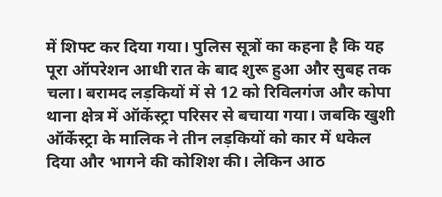में शिफ्ट कर दिया गया। पुलिस सूत्रों का कहना है कि यह पूरा ऑपरेशन आधी रात के बाद शुरू हुआ और सुबह तक चला। बरामद लड़कियों में से 12 को रिविलगंज और कोपा थाना क्षेत्र में ऑर्केस्ट्रा परिसर से बचाया गया। जबकि खुशी ऑर्केस्ट्रा के मालिक ने तीन लड़कियों को कार में धकेल दिया और भागने की कोशिश की। लेकिन आठ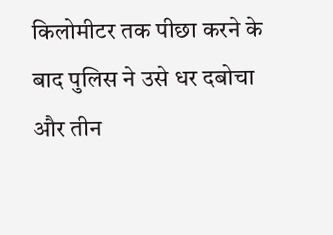किलोमीटर तक पीछा करने के बाद पुलिस ने उसे धर दबोचा और तीन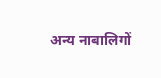अन्य नाबालिगों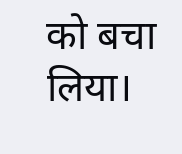को बचा लिया।